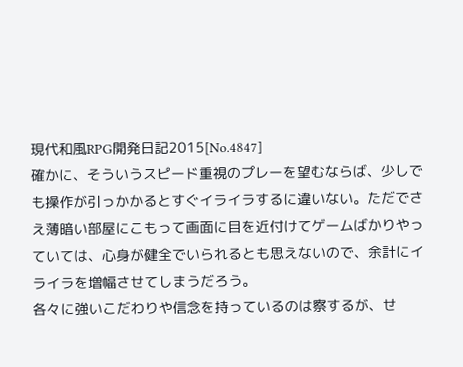現代和風RPG開発日記2015[No.4847]
確かに、そういうスピード重視のプレーを望むならば、少しでも操作が引っかかるとすぐイライラするに違いない。ただでさえ薄暗い部屋にこもって画面に目を近付けてゲームばかりやっていては、心身が健全でいられるとも思えないので、余計にイライラを増幅させてしまうだろう。
各々に強いこだわりや信念を持っているのは察するが、せ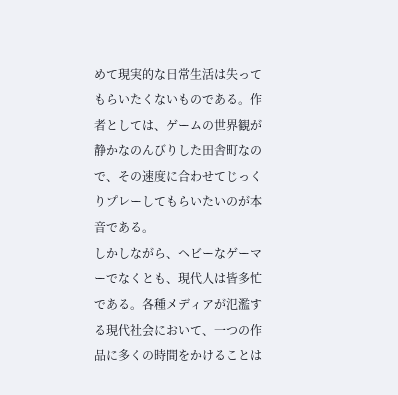めて現実的な日常生活は失ってもらいたくないものである。作者としては、ゲームの世界観が静かなのんびりした田舎町なので、その速度に合わせてじっくりプレーしてもらいたいのが本音である。
しかしながら、ヘビーなゲーマーでなくとも、現代人は皆多忙である。各種メディアが氾濫する現代社会において、一つの作品に多くの時間をかけることは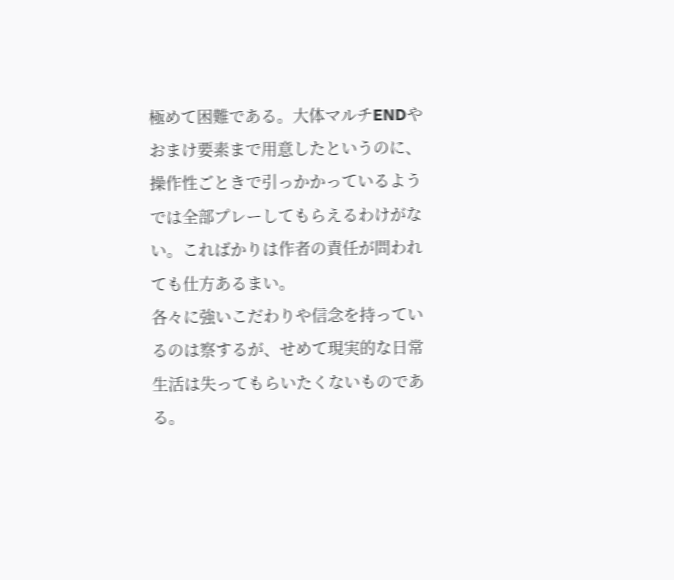極めて困難である。大体マルチENDやおまけ要素まで用意したというのに、操作性ごときで引っかかっているようでは全部プレーしてもらえるわけがない。こればかりは作者の責任が問われても仕方あるまい。
各々に強いこだわりや信念を持っているのは察するが、せめて現実的な日常生活は失ってもらいたくないものである。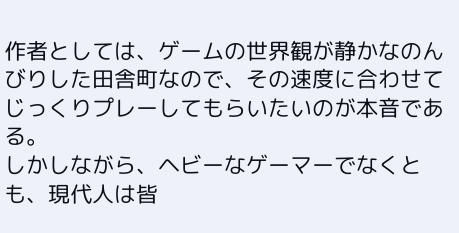作者としては、ゲームの世界観が静かなのんびりした田舎町なので、その速度に合わせてじっくりプレーしてもらいたいのが本音である。
しかしながら、ヘビーなゲーマーでなくとも、現代人は皆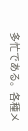多忙である。各種メ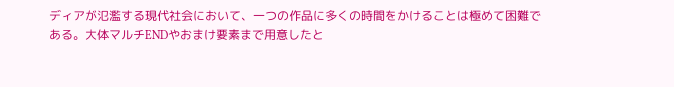ディアが氾濫する現代社会において、一つの作品に多くの時間をかけることは極めて困難である。大体マルチENDやおまけ要素まで用意したと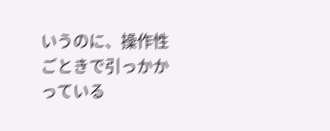いうのに、操作性ごときで引っかかっている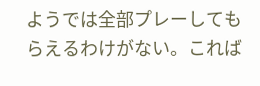ようでは全部プレーしてもらえるわけがない。これば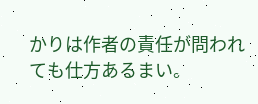かりは作者の責任が問われても仕方あるまい。